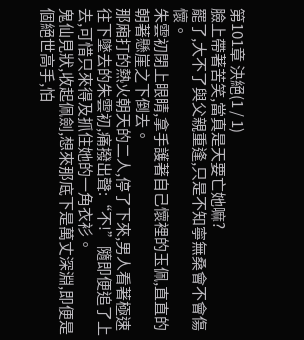第101章 決絕(1 / 1)
臉上帶著苦笑,當真是天要亡她嘛?
罷了,大不了與父親重逢,只是不知寧無桑會不會傷懷。
朱雲初閉上眼睛,拿手護著自己懷裡的玉佩,直直的朝著懸崖之下倒去。
那廂打的熱火朝天的二人,停了下來,男人看著極速往下墜去的朱雲初,痛撥出聲:“不!”隨即便追了上去,可惜只來得及抓住她的一角衣衫。
鬼仙見狀,收起佩劍,想來那底下是萬丈深淵,即便是個絕世高手,怕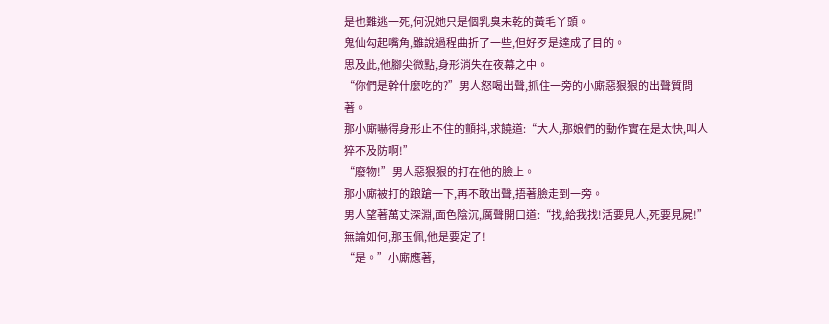是也難逃一死,何況她只是個乳臭未乾的黃毛丫頭。
鬼仙勾起嘴角,雖說過程曲折了一些,但好歹是達成了目的。
思及此,他腳尖微點,身形消失在夜幕之中。
“你們是幹什麼吃的?”男人怒喝出聲,抓住一旁的小廝惡狠狠的出聲質問著。
那小廝嚇得身形止不住的顫抖,求饒道:“大人,那娘們的動作實在是太快,叫人猝不及防啊!”
“廢物!”男人惡狠狠的打在他的臉上。
那小廝被打的踉蹌一下,再不敢出聲,捂著臉走到一旁。
男人望著萬丈深淵,面色陰沉,厲聲開口道:“找,給我找!活要見人,死要見屍!”
無論如何,那玉佩,他是要定了!
“是。”小廝應著,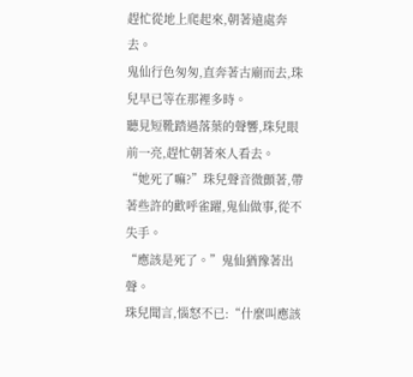趕忙從地上爬起來,朝著遠處奔去。
鬼仙行色匆匆,直奔著古廟而去,珠兒早已等在那裡多時。
聽見短靴踏過落葉的聲響,珠兒眼前一亮,趕忙朝著來人看去。
“她死了嘛?”珠兒聲音微顫著,帶著些許的歡呼雀躍,鬼仙做事,從不失手。
“應該是死了。”鬼仙猶豫著出聲。
珠兒聞言,惱怒不已:“什麼叫應該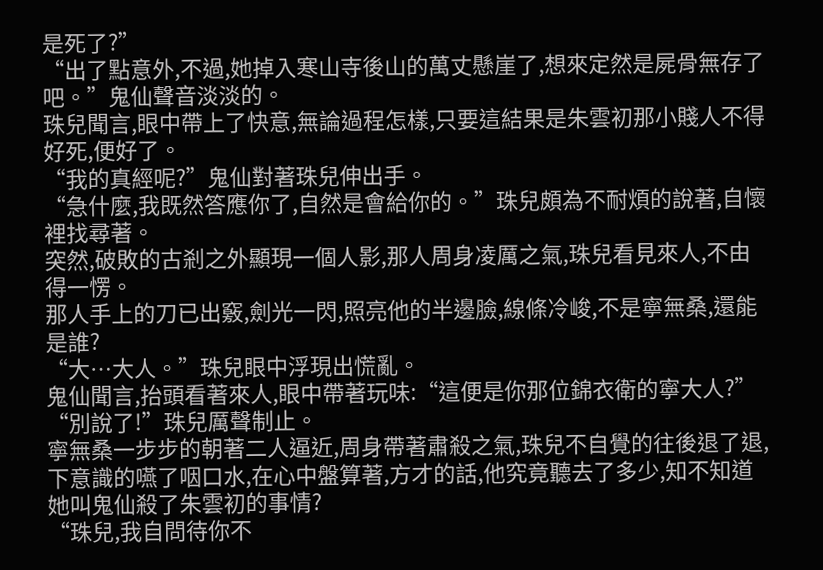是死了?”
“出了點意外,不過,她掉入寒山寺後山的萬丈懸崖了,想來定然是屍骨無存了吧。”鬼仙聲音淡淡的。
珠兒聞言,眼中帶上了快意,無論過程怎樣,只要這結果是朱雲初那小賤人不得好死,便好了。
“我的真經呢?”鬼仙對著珠兒伸出手。
“急什麼,我既然答應你了,自然是會給你的。”珠兒頗為不耐煩的說著,自懷裡找尋著。
突然,破敗的古剎之外顯現一個人影,那人周身凌厲之氣,珠兒看見來人,不由得一愣。
那人手上的刀已出竅,劍光一閃,照亮他的半邊臉,線條冷峻,不是寧無桑,還能是誰?
“大…大人。”珠兒眼中浮現出慌亂。
鬼仙聞言,抬頭看著來人,眼中帶著玩味:“這便是你那位錦衣衛的寧大人?”
“別說了!”珠兒厲聲制止。
寧無桑一步步的朝著二人逼近,周身帶著肅殺之氣,珠兒不自覺的往後退了退,下意識的嚥了咽口水,在心中盤算著,方才的話,他究竟聽去了多少,知不知道她叫鬼仙殺了朱雲初的事情?
“珠兒,我自問待你不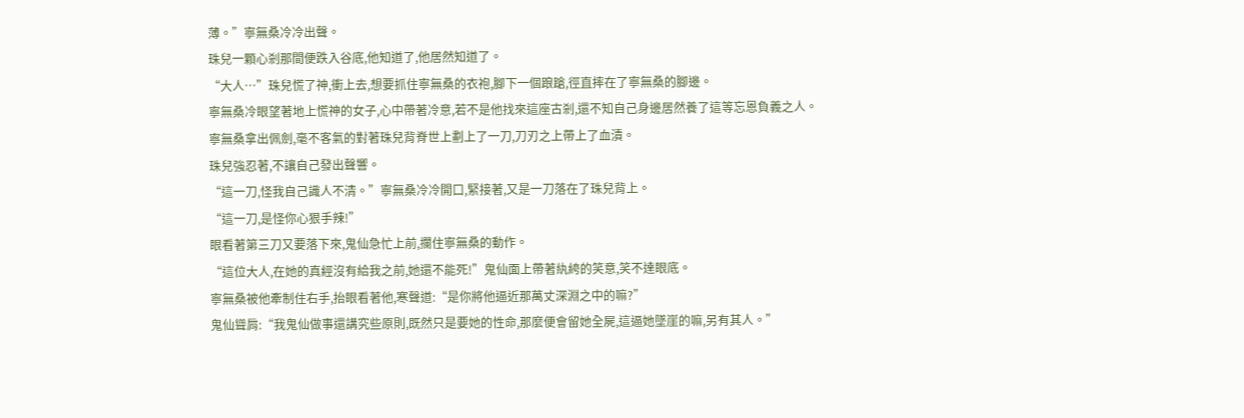薄。”寧無桑冷冷出聲。
珠兒一顆心剎那間便跌入谷底,他知道了,他居然知道了。
“大人…”珠兒慌了神,衝上去,想要抓住寧無桑的衣袍,腳下一個踉蹌,徑直摔在了寧無桑的腳邊。
寧無桑冷眼望著地上慌神的女子,心中帶著冷意,若不是他找來這座古剎,還不知自己身邊居然養了這等忘恩負義之人。
寧無桑拿出佩劍,毫不客氣的對著珠兒背脊世上劃上了一刀,刀刃之上帶上了血漬。
珠兒強忍著,不讓自己發出聲響。
“這一刀,怪我自己識人不清。”寧無桑冷冷開口,緊接著,又是一刀落在了珠兒背上。
“這一刀,是怪你心狠手辣!”
眼看著第三刀又要落下來,鬼仙急忙上前,攔住寧無桑的動作。
“這位大人,在她的真經沒有給我之前,她還不能死!”鬼仙面上帶著紈絝的笑意,笑不達眼底。
寧無桑被他牽制住右手,抬眼看著他,寒聲道:“是你將他逼近那萬丈深淵之中的嘛?”
鬼仙聳肩:“我鬼仙做事還講究些原則,既然只是要她的性命,那麼便會留她全屍,這逼她墜崖的嘛,另有其人。”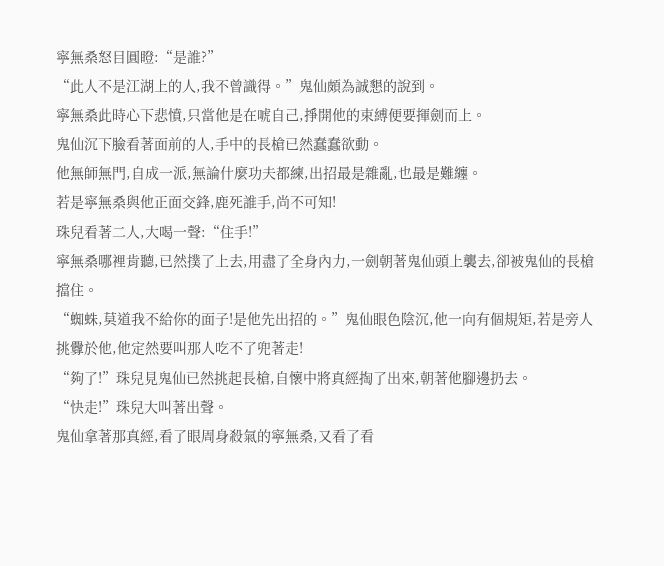寧無桑怒目圓瞪:“是誰?”
“此人不是江湖上的人,我不曾識得。”鬼仙頗為誠懇的說到。
寧無桑此時心下悲憤,只當他是在唬自己,掙開他的束縛便要揮劍而上。
鬼仙沉下臉看著面前的人,手中的長槍已然蠢蠢欲動。
他無師無門,自成一派,無論什麼功夫都練,出招最是雜亂,也最是難纏。
若是寧無桑與他正面交鋒,鹿死誰手,尚不可知!
珠兒看著二人,大喝一聲:“住手!”
寧無桑哪裡肯聽,已然撲了上去,用盡了全身內力,一劍朝著鬼仙頭上襲去,卻被鬼仙的長槍擋住。
“蜘蛛,莫道我不給你的面子!是他先出招的。”鬼仙眼色陰沉,他一向有個規矩,若是旁人挑釁於他,他定然要叫那人吃不了兜著走!
“夠了!”珠兒見鬼仙已然挑起長槍,自懷中將真經掏了出來,朝著他腳邊扔去。
“快走!”珠兒大叫著出聲。
鬼仙拿著那真經,看了眼周身殺氣的寧無桑,又看了看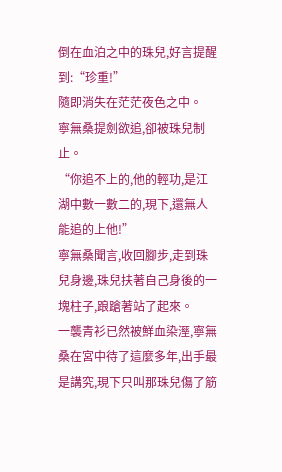倒在血泊之中的珠兒,好言提醒到:“珍重!”
隨即消失在茫茫夜色之中。
寧無桑提劍欲追,卻被珠兒制止。
“你追不上的,他的輕功,是江湖中數一數二的,現下,還無人能追的上他!”
寧無桑聞言,收回腳步,走到珠兒身邊,珠兒扶著自己身後的一塊柱子,踉蹌著站了起來。
一襲青衫已然被鮮血染溼,寧無桑在宮中待了這麼多年,出手最是講究,現下只叫那珠兒傷了筋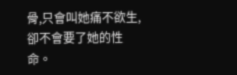骨,只會叫她痛不欲生,卻不會要了她的性命。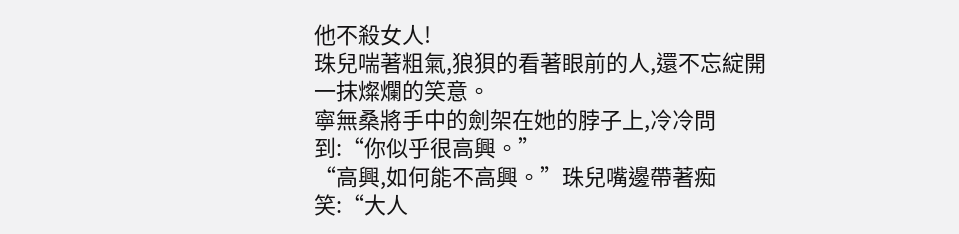他不殺女人!
珠兒喘著粗氣,狼狽的看著眼前的人,還不忘綻開一抹燦爛的笑意。
寧無桑將手中的劍架在她的脖子上,冷冷問到:“你似乎很高興。”
“高興,如何能不高興。”珠兒嘴邊帶著痴笑:“大人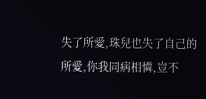失了所愛,珠兒也失了自己的所愛,你我同病相憐,豈不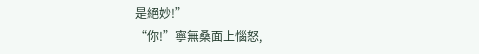是絕妙!”
“你!”寧無桑面上惱怒,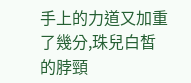手上的力道又加重了幾分,珠兒白皙的脖頸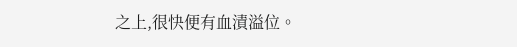之上,很快便有血漬溢位。